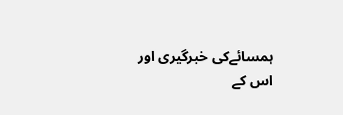ہمسائےکی خبرگیری اور اس کے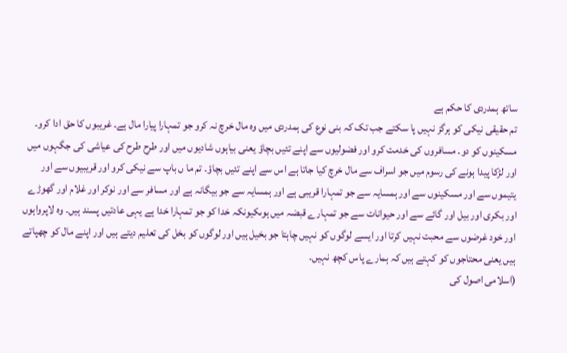ساتھ ہمدردی کا حکم ہے
تم حقیقی نیکی کو ہرگز نہیں پا سکتے جب تک کہ بنی نوع کی ہمدردی میں وہ مال خرچ نہ کرو جو تمہارا پیارا مال ہے۔ غریبوں کا حق ادا کرو۔ مسکینوں کو دو۔ مسافروں کی خدمت کرو اور فضولیوں سے اپنے تئیں بچاؤ یعنی بیاہوں شادیوں میں اور طرح طرح کی عیاشی کی جگہوں میں اور لڑکا پیدا ہونے کی رسوم میں جو اسراف سے مال خرچ کیا جاتا ہے اس سے اپنے تئیں بچاؤ۔ تم ما ں باپ سے نیکی کرو اور قریبیوں سے اور یتیموں سے اور مسکینوں سے اور ہمسایہ سے جو تمہارا قریبی ہے اور ہمسایہ سے جو بیگانہ ہے اور مسافر سے اور نوکر اور غلام اور گھوڑے اور بکری اور بیل اور گائے سے اور حیوانات سے جو تمہارے قبضہ میں ہوںکیونکہ خدا کو جو تمہارا خدا ہے یہی عادتیں پسند ہیں۔ وہ لاپرواہوں اور خود غرضوں سے محبت نہیں کرتا اور ایسے لوگوں کو نہیں چاہتا جو بخیل ہیں اور لوگوں کو بخل کی تعلیم دیتے ہیں اور اپنے مال کو چھپاتے ہیں یعنی محتاجوں کو کہتے ہیں کہ ہمارے پاس کچھ نہیں۔
(اسلامی اصول کی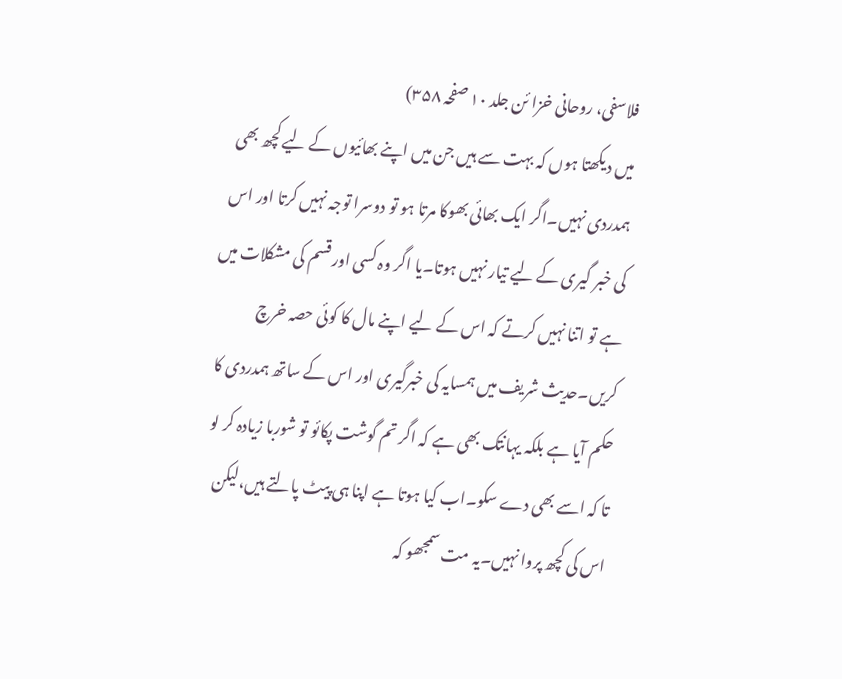فلاسفی، روحانی خزا ئن جلد ۱۰ صفحہ ۳۵۸)
میں دیکھتا ہوں کہ بہت سے ہیں جن میں اپنے بھائیوں کے لیے کچھ بھی ہمدردی نہیں۔اگر ایک بھائی بھوکا مرتا ہو تو دوسرا توجہ نہیں کرتا اور اس کی خبر گیری کے لیے تیار نہیں ہوتا۔یا اگر وہ کسی اور قسم کی مشکلات میں ہے تو اتنا نہیں کرتے کہ اس کے لیے اپنے مال کا کوئی حصہ خرچ کریں۔حدیث شریف میں ہمسایہ کی خبرگیری اور اس کے ساتھ ہمدردی کا حکم آیا ہے بلکہ یہانتک بھی ہے کہ اگر تم گوشت پکائو تو شوربا زیادہ کر لو تا کہ اسے بھی دے سکو۔اب کیا ہوتا ہے اپنا ہی پیٹ پالتے ہیں،لیکن اس کی کچھ پروا نہیں۔یہ مت سمجھو کہ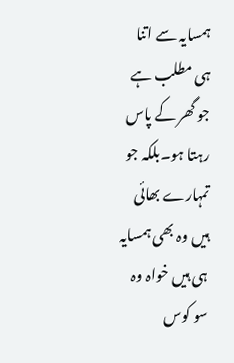ہمسایہ سے اتنا ہی مطلب ہے جو گھر کے پاس رہتا ہو۔بلکہ جو تمہارے بھائی ہیں وہ بھی ہمسایہ ہی ہیں خواہ وہ سو کوس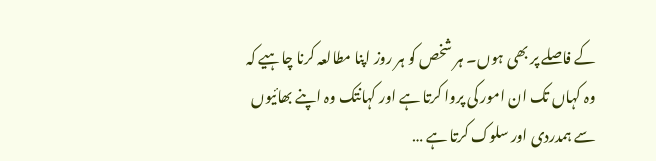کے فاصلے پر بھی ہوں۔ ہر شخص کو ہر روز اپنا مطالعہ کرنا چاہیے کہ وہ کہاں تک ان امور کی پروا کرتا ہے اور کہانتک وہ اپنے بھائیوں سے ہمدردی اور سلوک کرتا ہے …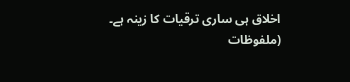اخلاق ہی ساری ترقیات کا زینہ ہے۔
(ملفوظات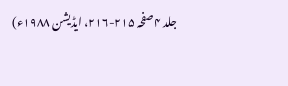جلد ۴صفحہ ۲۱۵-۲۱۶، ایڈیشن ۱۹۸۸ء)